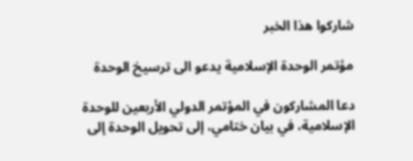شاركوا هذا الخبر

مؤتمر الوحدة الإسلامية يدعو الى ترسيخ الوحدة

دعا المشاركون في المؤتمر الدولي الأربعين للوحدة الإسلامية، في بيان ختامي، إلى تحويل الوحدة إلى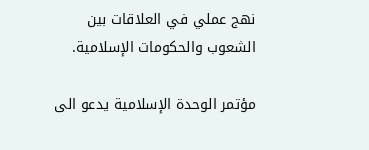نهج عملي في العلاقات بين الشعوب والحكومات الإسلامية.

مؤتمر الوحدة الإسلامية يدعو الى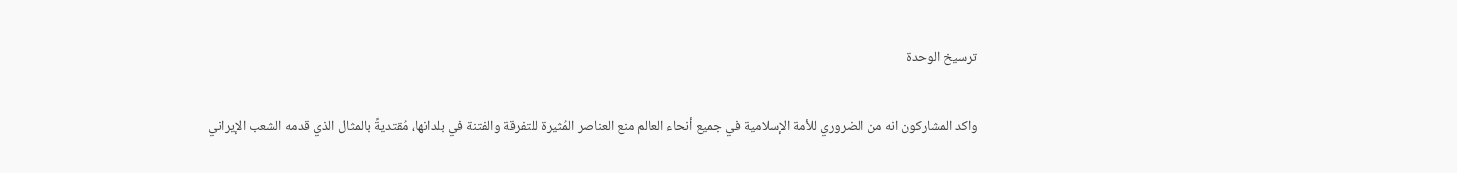ترسيخ الوحدة

واکد المشاركون انه من الضروري للأمة الإسلامية في جميع أنحاء العالم منع العناصر المُثيرة للتفرقة والفتنة في بلدانها، مُقتديةً بالمثال الذي قدمه الشعب الإيراني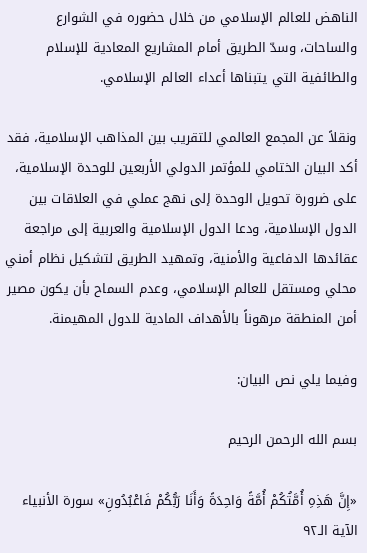الناهض للعالم الإسلامي من خلال حضوره في الشوارع والساحات، وسدّ الطريق أمام المشاريع المعادية للإسلام والطائفية التي يتبناها أعداء العالم الإسلامي.

ونقلاً عن المجمع العالمي للتقريب بين المذاهب الإسلامية، فقد أكد البيان الختامي للمؤتمر الدولي الأربعين للوحدة الإسلامية، على ضرورة تحويل الوحدة إلى نهج عملي في العلاقات بين الدول الإسلامية، ودعا الدول الإسلامية والعربية إلى مراجعة عقائدها الدفاعية والأمنية، وتمهيد الطريق لتشكيل نظام أمني محلي ومستقل للعالم الإسلامي، وعدم السماح بأن يكون مصير أمن المنطقة مرهوناً بالأهداف المادية للدول المهيمنة.

وفيما يلي نص البيان:

بسم الله الرحمن الرحيم

«إِنَّ هَذِهِ أُمَّتُکُمْ أُمَّةً وَاحِدَةً وَأَنَا رَبُّکُمْ فَاعْبُدُونِ» سورة الأنبیاء الآية الـ۹۲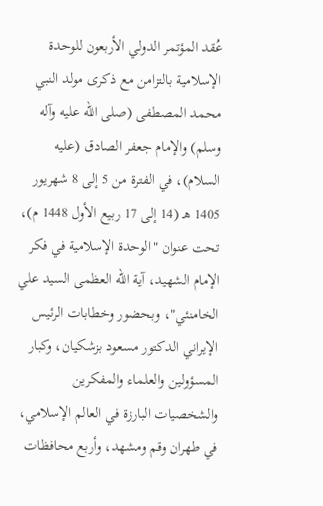عُقد المؤتمر الدولي الأربعون للوحدة الإسلامية بالتزامن مع ذكرى مولد النبي محمد المصطفى (صلى الله عليه وآله وسلم) والإمام جعفر الصادق (عليه السلام)، في الفترة من 5 إلى 8 شهريور 1405 هـ (14 إلى 17 ربيع الأول 1448 م)، تحت عنوان "الوحدة الإسلامية في فكر الإمام الشهيد، آية الله العظمى السيد علي الخامنئي"، وبحضور وخطابات الرئيس الإيراني الدكتور مسعود بزشكيان، وكبار المسؤولين والعلماء والمفكرين والشخصيات البارزة في العالم الإسلامي، في طهران وقم ومشهد، وأربع محافظات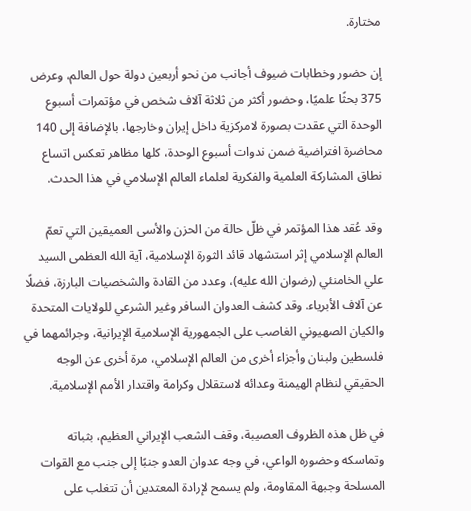مختارة.

إن حضور وخطابات ضيوف أجانب من نحو أربعين دولة حول العالم، وعرض 375 بحثًا علميًا، وحضور أكثر من ثلاثة آلاف شخص في مؤتمرات أسبوع الوحدة التي عقدت بصورة لامركزية داخل إيران وخارجها، بالإضافة إلى 140 محاضرة افتراضية ضمن ندوات أسبوع الوحدة، كلها مظاهر تعكس اتساع نطاق المشاركة العلمية والفكرية لعلماء العالم الإسلامي في هذا الحدث.

وقد عُقد هذا المؤتمر في ظلّ حالة من الحزن والأسى العميقين التي تعمّ العالم الإسلامي إثر استشهاد قائد الثورة الإسلامية، آية الله العظمى السيد علي الخامنئي (رضوان الله عليه)، وعدد من القادة والشخصيات البارزة، فضلًا عن آلاف الأبرياء. وقد كشف العدوان السافر وغير الشرعي للولايات المتحدة والكيان الصهيوني الغاصب على الجمهورية الإسلامية الإيرانية، وجرائمهما في فلسطين ولبنان وأجزاء أخرى من العالم الإسلامي، مرة أخرى عن الوجه الحقيقي لنظام الهيمنة وعدائه لاستقلال وكرامة واقتدار الأمم الإسلامية.

في ظل هذه الظروف العصيبة، وقف الشعب الإيراني العظيم، بثباته وتماسكه وحضوره الواعي، في وجه عدوان العدو جنبًا إلى جنب مع القوات المسلحة وجبهة المقاومة، ولم يسمح لإرادة المعتدين أن تتغلب على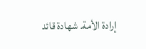إرادة الأمة. شهادة قائد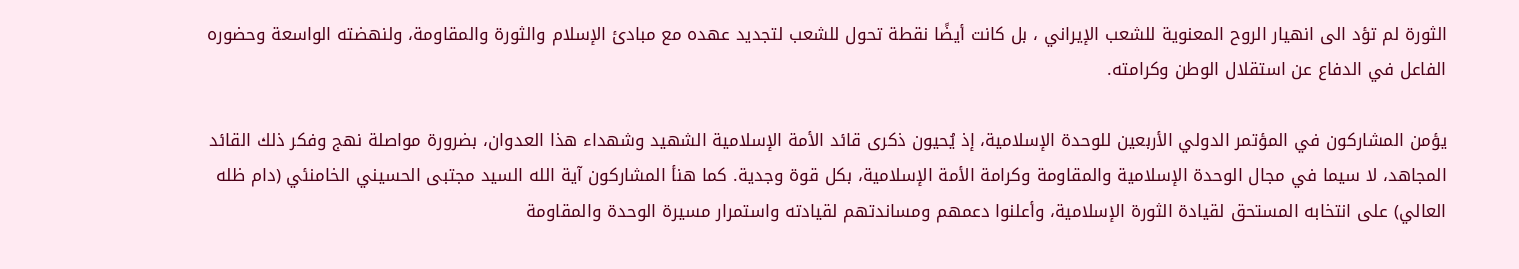الثورة لم تؤد الى انهيار الروح المعنوية للشعب الإيراني ، بل كانت أيضًا نقطة تحول للشعب لتجديد عهده مع مبادئ الإسلام والثورة والمقاومة، ولنهضته الواسعة وحضوره الفاعل في الدفاع عن استقلال الوطن وكرامته.

يؤمن المشاركون في المؤتمر الدولي الأربعين للوحدة الإسلامية، إذ يُحيون ذكرى قائد الأمة الإسلامية الشهيد وشهداء هذا العدوان، بضرورة مواصلة نهج وفكر ذلك القائد المجاهد، لا سيما في مجال الوحدة الإسلامية والمقاومة وكرامة الأمة الإسلامية، بكل قوة وجدية. كما هنأ المشاركون آية الله السيد مجتبى الحسيني الخامنئي (دام ظله العالي) على انتخابه المستحق لقيادة الثورة الإسلامية، وأعلنوا دعمهم ومساندتهم لقيادته واستمرار مسيرة الوحدة والمقاومة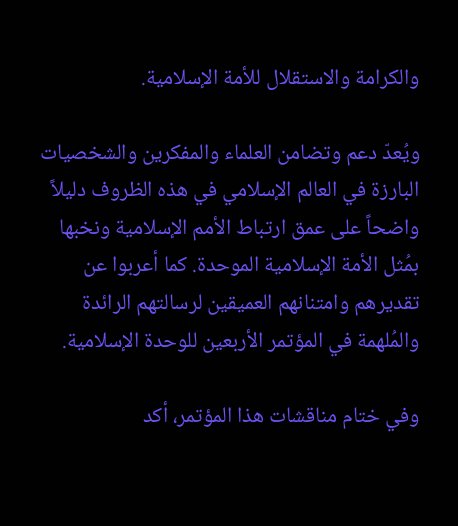والكرامة والاستقلال للأمة الإسلامية.

ويُعدّ دعم وتضامن العلماء والمفكرين والشخصيات البارزة في العالم الإسلامي في هذه الظروف دليلاً واضحاً على عمق ارتباط الأمم الإسلامية ونخبها بمُثل الأمة الإسلامية الموحدة. كما أعربوا عن تقديرهم وامتنانهم العميقين لرسالتهم الرائدة والمُلهمة في المؤتمر الأربعين للوحدة الإسلامية.

وفي ختام مناقشات هذا المؤتمر، أكد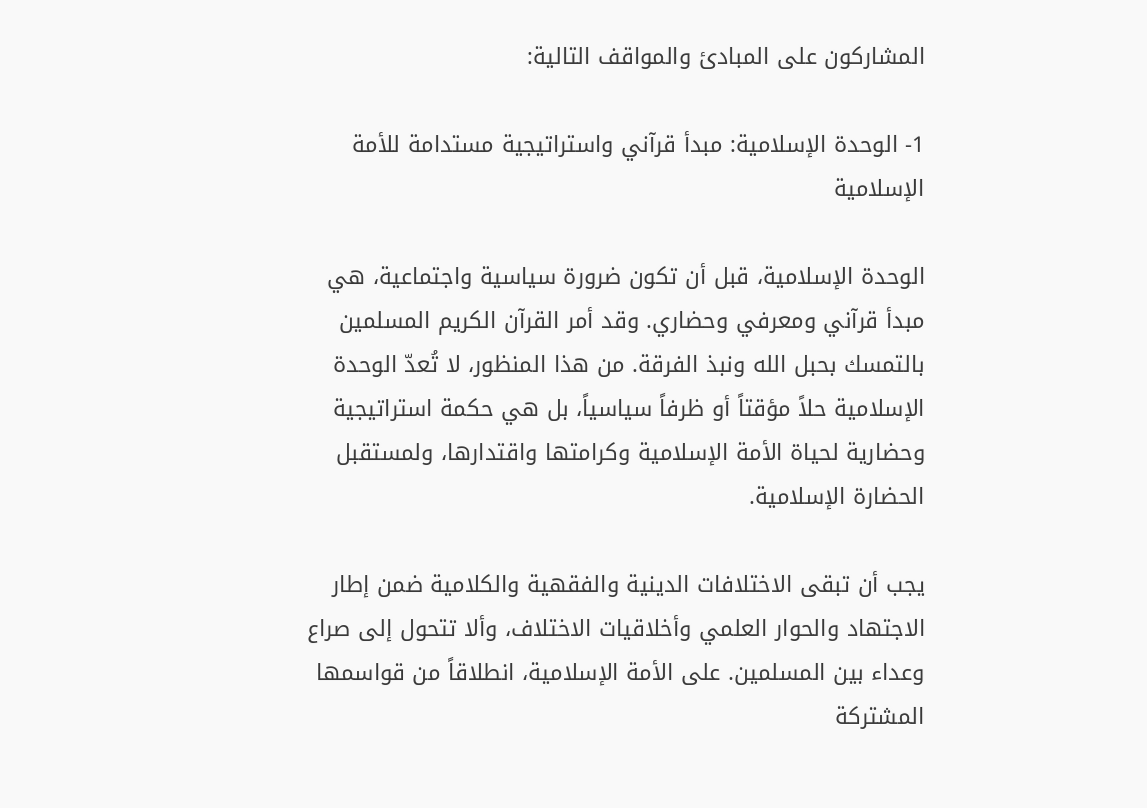المشاركون على المبادئ والمواقف التالية:

1- الوحدة الإسلامية: مبدأ قرآني واستراتيجية مستدامة للأمة الإسلامية

الوحدة الإسلامية، قبل أن تكون ضرورة سياسية واجتماعية، هي مبدأ قرآني ومعرفي وحضاري. وقد أمر القرآن الكريم المسلمين بالتمسك بحبل الله ونبذ الفرقة. من هذا المنظور، لا تُعدّ الوحدة الإسلامية حلاً مؤقتاً أو ظرفاً سياسياً، بل هي حكمة استراتيجية وحضارية لحياة الأمة الإسلامية وكرامتها واقتدارها، ولمستقبل الحضارة الإسلامية.

يجب أن تبقى الاختلافات الدينية والفقهية والكلامية ضمن إطار الاجتهاد والحوار العلمي وأخلاقيات الاختلاف، وألا تتحول إلى صراع وعداء بين المسلمين. على الأمة الإسلامية، انطلاقاً من قواسمها المشتركة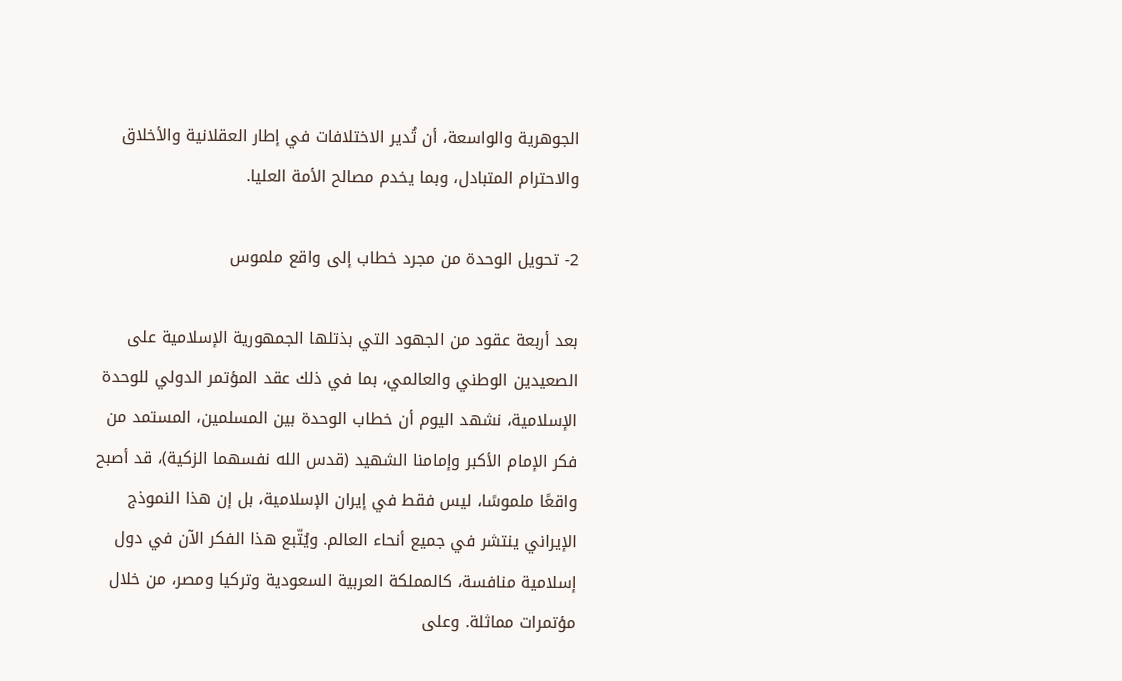الجوهرية والواسعة، أن تُدير الاختلافات في إطار العقلانية والأخلاق والاحترام المتبادل، وبما يخدم مصالح الأمة العليا.

2- تحويل الوحدة من مجرد خطاب إلى واقع ملموس

بعد أربعة عقود من الجهود التي بذتلها الجمهورية الإسلامية على الصعيدين الوطني والعالمي، بما في ذلك عقد المؤتمر الدولي للوحدة الإسلامية، نشهد اليوم أن خطاب الوحدة بين المسلمين، المستمد من فكر الإمام الأكبر وإمامنا الشهيد (قدس الله نفسهما الزكية)، قد أصبح واقعًا ملموسًا، ليس فقط في إيران الإسلامية، بل إن هذا النموذج الإيراني ينتشر في جميع أنحاء العالم. ويُتّبع هذا الفكر الآن في دول إسلامية منافسة، كالمملكة العربية السعودية وتركيا ومصر، من خلال مؤتمرات مماثلة. وعلى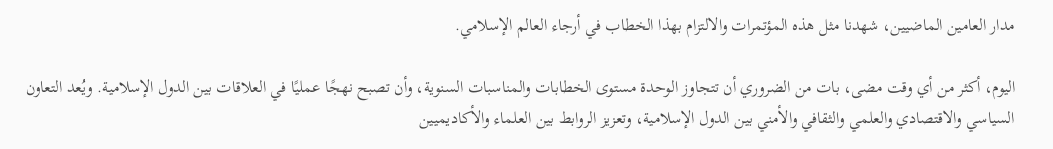مدار العامين الماضيين، شهدنا مثل هذه المؤتمرات والالتزام بهذا الخطاب في أرجاء العالم الإسلامي.

اليوم، أكثر من أي وقت مضى، بات من الضروري أن تتجاوز الوحدة مستوى الخطابات والمناسبات السنوية، وأن تصبح نهجًا عمليًا في العلاقات بين الدول الإسلامية. ويُعد التعاون السياسي والاقتصادي والعلمي والثقافي والأمني بين الدول الإسلامية، وتعزيز الروابط بين العلماء والأكاديميين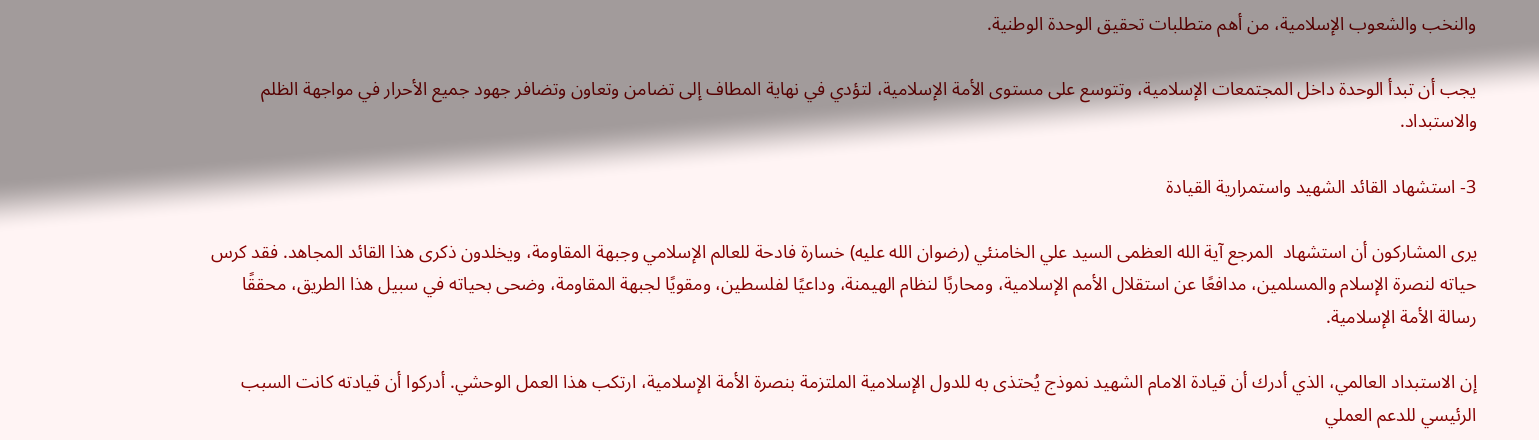والنخب والشعوب الإسلامية، من أهم متطلبات تحقيق الوحدة الوطنية.

يجب أن تبدأ الوحدة داخل المجتمعات الإسلامية، وتتوسع على مستوى الأمة الإسلامية، لتؤدي في نهاية المطاف إلى تضامن وتعاون وتضافر جهود جميع الأحرار في مواجهة الظلم والاستبداد.

3- استشهاد القائد الشهيد واستمرارية القيادة

يرى المشاركون أن استشهاد  المرجع آية الله العظمى السيد علي الخامنئي (رضوان الله عليه) خسارة فادحة للعالم الإسلامي وجبهة المقاومة، ويخلدون ذكرى هذا القائد المجاهد. فقد كرس حياته لنصرة الإسلام والمسلمين، مدافعًا عن استقلال الأمم الإسلامية، ومحاربًا لنظام الهيمنة، وداعيًا لفلسطين، ومقويًا لجبهة المقاومة، وضحى بحياته في سبيل هذا الطريق، محققًا رسالة الأمة الإسلامية.

إن الاستبداد العالمي، الذي أدرك أن قيادة الامام الشهيد نموذج يُحتذى به للدول الإسلامية الملتزمة بنصرة الأمة الإسلامية، ارتكب هذا العمل الوحشي. أدركوا أن قيادته كانت السبب الرئيسي للدعم العملي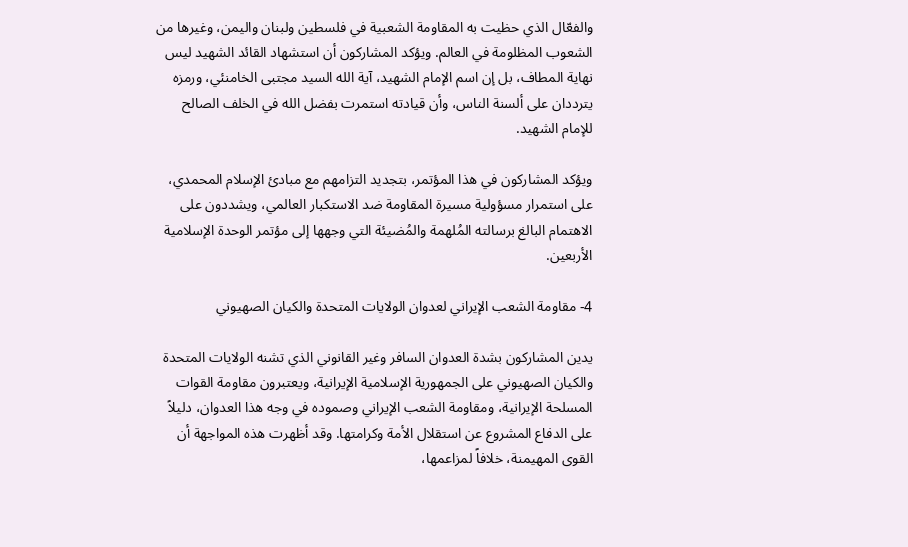والفعّال الذي حظيت به المقاومة الشعبية في فلسطين ولبنان واليمن، وغيرها من الشعوب المظلومة في العالم. ويؤكد المشاركون أن استشهاد القائد الشهيد ليس نهاية المطاف، بل إن اسم الإمام الشهيد، آية الله السيد مجتبى الخامنئي، ورمزه يترددان على ألسنة الناس، وأن قيادته استمرت بفضل الله في الخلف الصالح للإمام الشهيد.

ويؤكد المشاركون في هذا المؤتمر، بتجديد التزامهم مع مبادئ الإسلام المحمدي، على استمرار مسؤولية مسيرة المقاومة ضد الاستكبار العالمي، ويشددون على الاهتمام البالغ برسالته المُلهمة والمُضيئة التي وجهها إلى مؤتمر الوحدة الإسلامية الأربعين.

4- مقاومة الشعب الإيراني لعدوان الولايات المتحدة والكيان الصهيوني

يدين المشاركون بشدة العدوان السافر وغير القانوني الذي تشنه الولايات المتحدة والكيان الصهيوني على الجمهورية الإسلامية الإيرانية، ويعتبرون مقاومة القوات المسلحة الإيرانية، ومقاومة الشعب الإيراني وصموده في وجه هذا العدوان، دليلاً على الدفاع المشروع عن استقلال الأمة وكرامتها. وقد أظهرت هذه المواجهة أن القوى المهيمنة، خلافاً لمزاعمها،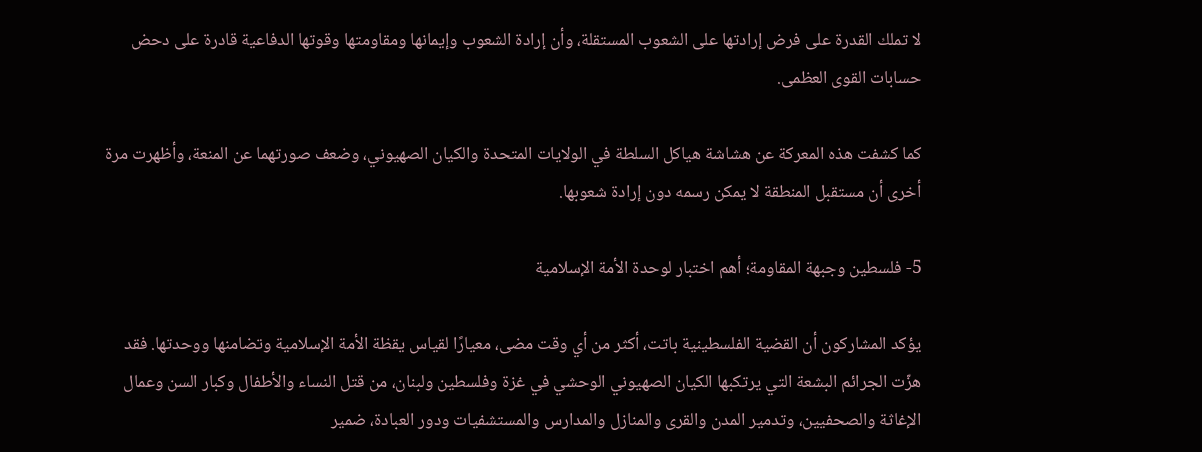لا تملك القدرة على فرض إرادتها على الشعوب المستقلة، وأن إرادة الشعوب وإيمانها ومقاومتها وقوتها الدفاعية قادرة على دحض حسابات القوى العظمى.

كما كشفت هذه المعركة عن هشاشة هياكل السلطة في الولايات المتحدة والكيان الصهيوني، وضعف صورتهما عن المنعة، وأظهرت مرة أخرى أن مستقبل المنطقة لا يمكن رسمه دون إرادة شعوبها.

5- فلسطين وجبهة المقاومة؛ أهم اختبار لوحدة الأمة الإسلامية

يؤكد المشاركون أن القضية الفلسطينية باتت، أكثر من أي وقت مضى، معيارًا لقياس يقظة الأمة الإسلامية وتضامنها ووحدتها. فقد هزّت الجرائم البشعة التي يرتكبها الكيان الصهيوني الوحشي في غزة وفلسطين ولبنان، من قتل النساء والأطفال وكبار السن وعمال الإغاثة والصحفيين، وتدمير المدن والقرى والمنازل والمدارس والمستشفيات ودور العبادة، ضمير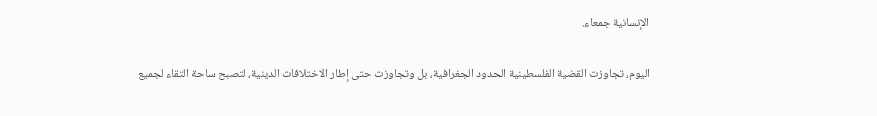الإنسانية جمعاء.

اليوم، تجاوزت القضية الفلسطينية الحدود الجغرافية، بل وتجاوزت حتى إطار الاختلافات الدينية، لتصبح ساحة التقاء لجميع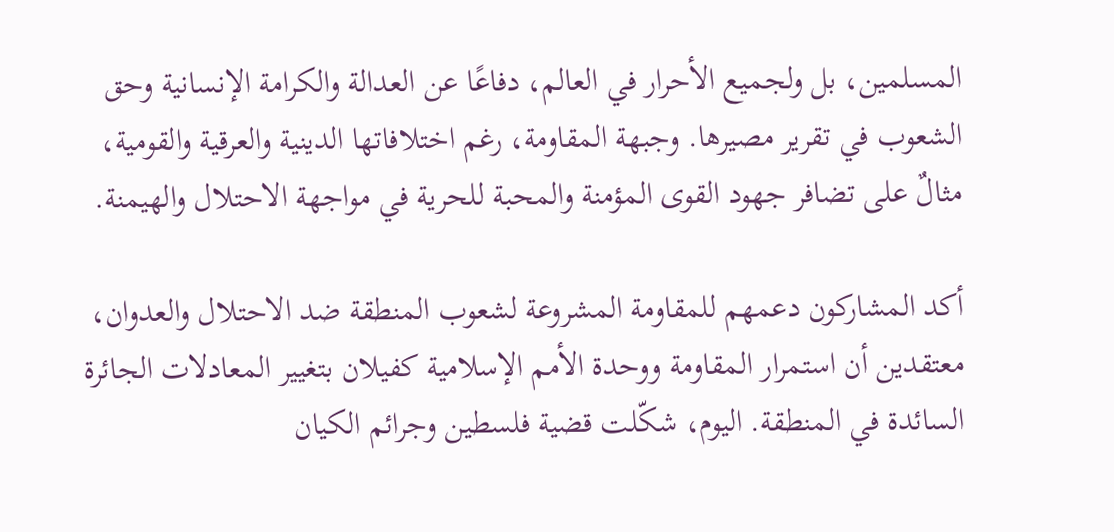المسلمين، بل ولجميع الأحرار في العالم، دفاعًا عن العدالة والكرامة الإنسانية وحق الشعوب في تقرير مصيرها. وجبهة المقاومة، رغم اختلافاتها الدينية والعرقية والقومية، مثالٌ على تضافر جهود القوى المؤمنة والمحبة للحرية في مواجهة الاحتلال والهيمنة.

أكد المشاركون دعمهم للمقاومة المشروعة لشعوب المنطقة ضد الاحتلال والعدوان، معتقدين أن استمرار المقاومة ووحدة الأمم الإسلامية كفيلان بتغيير المعادلات الجائرة السائدة في المنطقة. اليوم، شكّلت قضية فلسطين وجرائم الكيان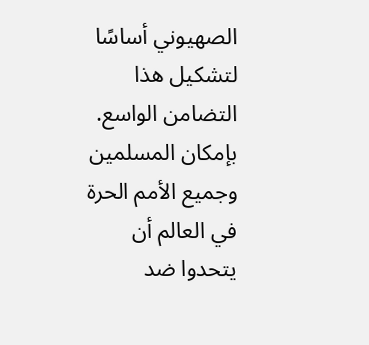الصهيوني أساسًا لتشكيل هذا التضامن الواسع. بإمكان المسلمين وجميع الأمم الحرة في العالم أن يتحدوا ضد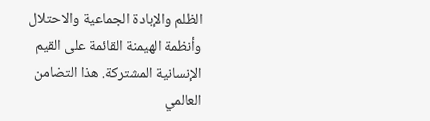الظلم والإبادة الجماعية والاحتلال وأنظمة الهيمنة القائمة على القيم الإنسانية المشتركة. هذا التضامن العالمي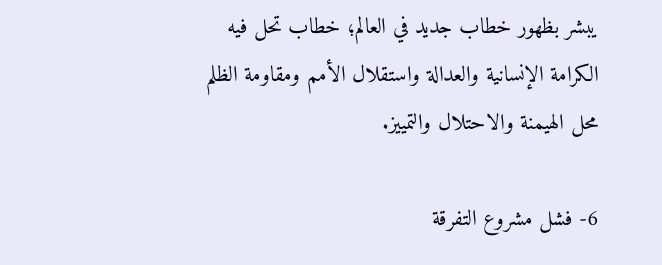يبشر بظهور خطاب جديد في العالم؛ خطاب تحل فيه الكرامة الإنسانية والعدالة واستقلال الأمم ومقاومة الظلم محل الهيمنة والاحتلال والتمييز.

6- فشل مشروع التفرقة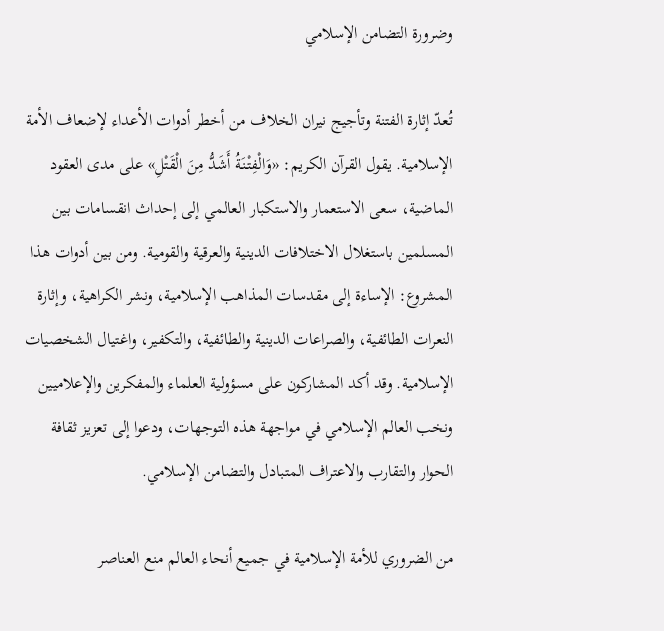وضرورة التضامن الإسلامي

تُعدّ إثارة الفتنة وتأجيج نيران الخلاف من أخطر أدوات الأعداء لإضعاف الأمة الإسلامية. يقول القرآن الكريم: «وَالْفِتْنَةُ أَشَدُّ مِنَ الْقَتْلِ» على مدى العقود الماضية، سعى الاستعمار والاستکبار العالمي إلى إحداث انقسامات بين المسلمين باستغلال الاختلافات الدينية والعرقية والقومية. ومن بين أدوات هذا المشروع: الإساءة إلى مقدسات المذاهب الإسلامية، ونشر الكراهية، وإثارة النعرات الطائفية، والصراعات الدينية والطائفية، والتكفیر، واغتيال الشخصيات الإسلامية. وقد أكد المشاركون على مسؤولية العلماء والمفكرين والإعلاميين ونخب العالم الإسلامي في مواجهة هذه التوجهات، ودعوا إلى تعزيز ثقافة الحوار والتقارب والاعتراف المتبادل والتضامن الإسلامي.

من الضروري للأمة الإسلامية في جميع أنحاء العالم منع العناصر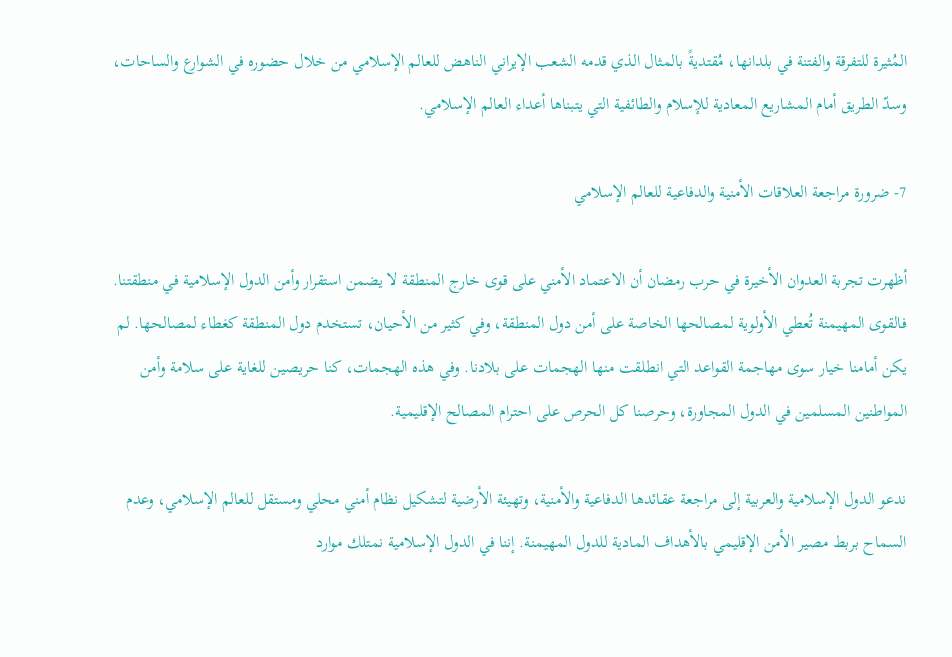المُثيرة للتفرقة والفتنة في بلدانها، مُقتديةً بالمثال الذي قدمه الشعب الإيراني الناهض للعالم الإسلامي من خلال حضوره في الشوارع والساحات، وسدّ الطريق أمام المشاريع المعادية للإسلام والطائفية التي يتبناها أعداء العالم الإسلامي.

7- ضرورة مراجعة العلاقات الأمنية والدفاعية للعالم الإسلامي

أظهرت تجربة العدوان الأخيرة في حرب رمضان أن الاعتماد الأمني على قوى خارج المنطقة لا يضمن استقرار وأمن الدول الإسلامية في منطقتنا. فالقوى المهيمنة تُعطي الأولوية لمصالحها الخاصة على أمن دول المنطقة، وفي كثير من الأحيان، تستخدم دول المنطقة كغطاء لمصالحها. لم يكن أمامنا خيار سوى مهاجمة القواعد التي انطلقت منها الهجمات على بلادنا. وفي هذه الهجمات، كنا حريصين للغاية على سلامة وأمن المواطنين المسلمين في الدول المجاورة، وحرصنا كل الحرص على احترام المصالح الإقليمية.

ندعو الدول الإسلامية والعربية إلى مراجعة عقائدها الدفاعية والأمنية، وتهيئة الأرضية لتشكيل نظام أمني محلي ومستقل للعالم الإسلامي، وعدم السماح بربط مصير الأمن الإقليمي بالأهداف المادية للدول المهيمنة. إننا في الدول الإسلامية نمتلك موارد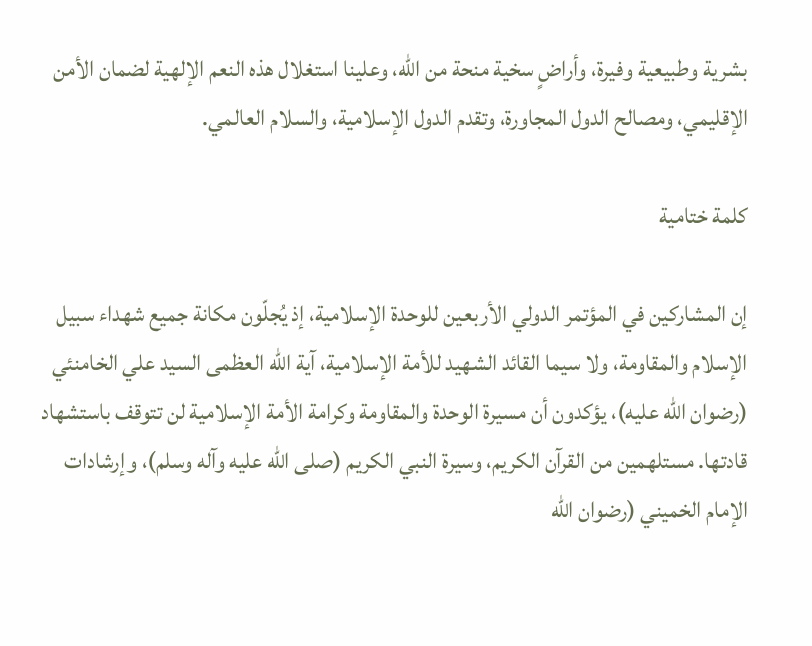بشرية وطبيعية وفيرة، وأراضٍ سخية منحة من الله، وعلينا استغلال هذه النعم الإلهية لضمان الأمن الإقليمي، ومصالح الدول المجاورة، وتقدم الدول الإسلامية، والسلام العالمي.

كلمة ختامية

إن المشاركين في المؤتمر الدولي الأربعين للوحدة الإسلامية، إذ يُجلّون مكانة جميع شهداء سبيل الإسلام والمقاومة، ولا سيما القائد الشهيد للأمة الإسلامية، آية الله العظمى السيد علي الخامنئي (رضوان الله عليه)، يؤكدون أن مسيرة الوحدة والمقاومة وكرامة الأمة الإسلامية لن تتوقف باستشهاد قادتها. مستلهمين من القرآن الكريم، وسيرة النبي الكريم (صلى الله عليه وآله وسلم)، وإرشادات الإمام الخميني (رضوان الله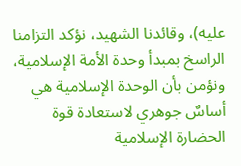عليه)، وقائدنا الشهيد، نؤكد التزامنا الراسخ بمبدأ وحدة الأمة الإسلامية، ونؤمن بأن الوحدة الإسلامية هي أساسٌ جوهري لاستعادة قوة الحضارة الإسلامية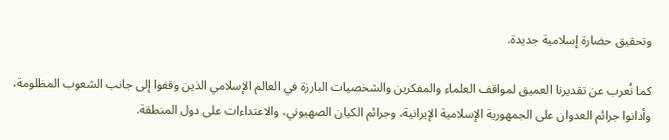وتحقيق حضارة إسلامية جديدة.

كما نُعرب عن تقديرنا العميق لمواقف العلماء والمفكرين والشخصيات البارزة في العالم الإسلامي الذين وقفوا إلى جانب الشعوب المظلومة، وأدانوا جرائم العدوان على الجمهورية الإسلامية الإيرانية، وجرائم الكيان الصهيوني، والاعتداءات على دول المنطقة.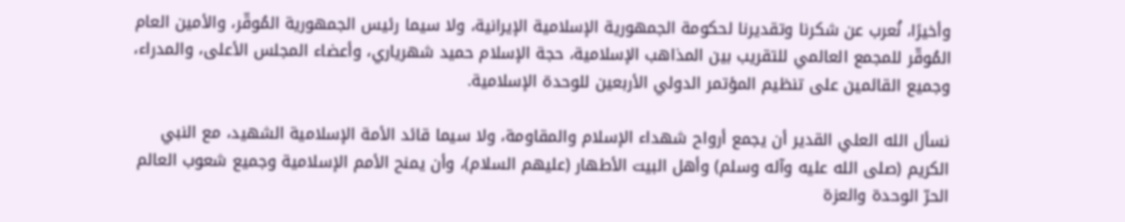وأخيرًا، نُعرب عن شكرنا وتقديرنا لحكومة الجمهورية الإسلامية الإيرانية، ولا سيما رئيس الجمهورية المُوقّر، والأمين العام المُوقّر للمجمع العالمي للتقريب بين المذاهب الإسلامية، حجة الإسلام حمید شهرياري، وأعضاء المجلس الأعلى، والمدراء، وجميع القائمين على تنظيم المؤتمر الدولي الأربعين للوحدة الإسلامية.

نسأل الله العلي القدير أن يجمع أرواح شهداء الإسلام والمقاومة، ولا سيما قائد الأمة الإسلامية الشهيد، مع النبي الكريم (صلى الله عليه وآله وسلم) وأهل البيت الأطهار (عليهم السلام)، وأن يمنح الأمم الإسلامية وجميع شعوب العالم الحرّ الوحدة والعزة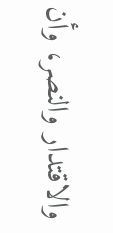والاقتدار والنصر، وأن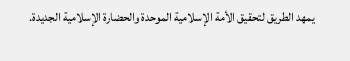يمهد الطريق لتحقيق الأمة الإسلامية الموحدة والحضارة الإسلامية الجديدة.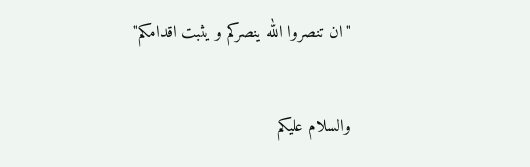"ان تنصروا الله ینصرکم و یثبت اقدامکم"

والسلام علیکم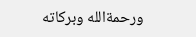ورحمةالله وبرکاته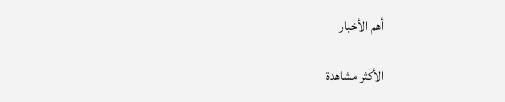أهم الأخبار

الأكثر مشاهدة